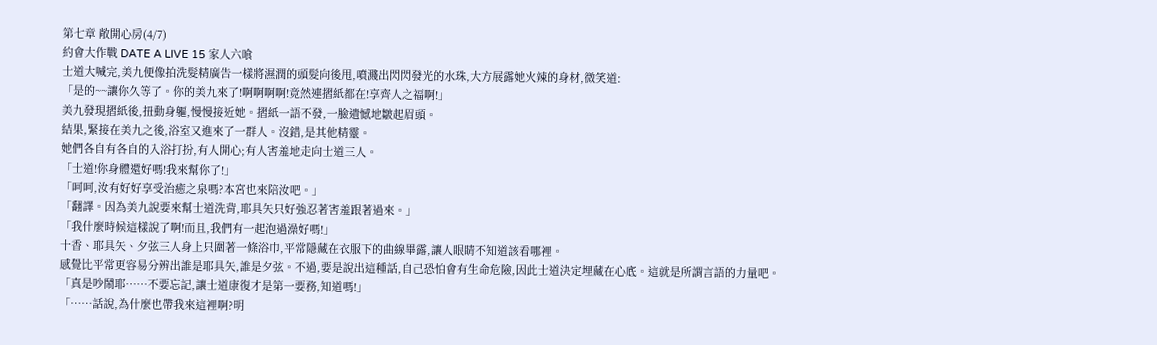第七章 敞開心房(4/7)
約會大作戰 DATE A LIVE 15 家人六喰
士道大喊完,美九便像拍洗髮精廣告一樣將濕潤的頭髮向後甩,噴濺出閃閃發光的水珠,大方展露她火辣的身材,微笑道:
「是的~~讓你久等了。你的美九來了!啊啊啊啊!竟然連摺紙都在!享齊人之福啊!」
美九發現摺紙後,扭動身軀,慢慢接近她。摺紙一語不發,一臉遺憾地皺起眉頭。
結果,緊接在美九之後,浴室又進來了一群人。沒錯,是其他精靈。
她們各自有各自的入浴打扮,有人開心;有人害羞地走向士道三人。
「士道!你身體還好嗎!我來幫你了!」
「呵呵,汝有好好享受治癒之泉嗎?本宮也來陪汝吧。」
「翻譯。因為美九說要來幫士道洗背,耶具矢只好強忍著害羞跟著過來。」
「我什麼時候這樣說了啊!而且,我們有一起泡過澡好嗎!」
十香、耶具矢、夕弦三人身上只圍著一條浴巾,平常隱藏在衣服下的曲線畢露,讓人眼睛不知道該看哪裡。
感覺比平常更容易分辨出誰是耶具矢,誰是夕弦。不過,要是說出這種話,自己恐怕會有生命危險,因此士道決定埋藏在心底。這就是所謂言語的力量吧。
「真是吵鬧耶……不要忘記,讓士道康復才是第一要務,知道嗎!」
「……話說,為什麼也帶我來這裡啊?明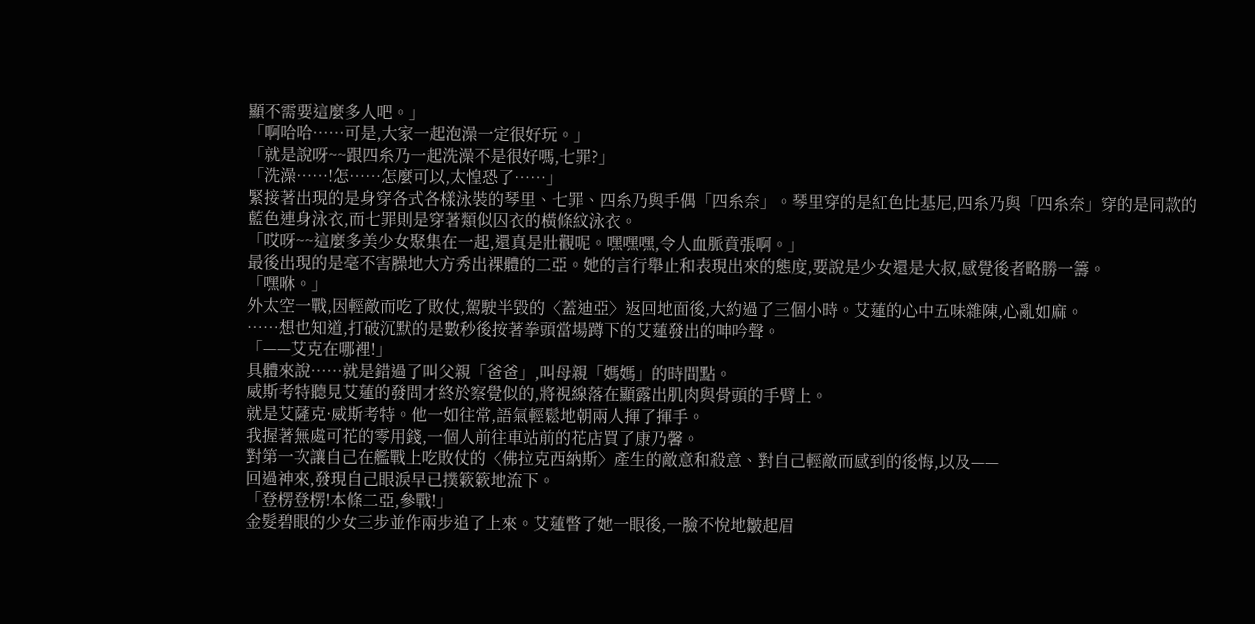顯不需要這麼多人吧。」
「啊哈哈……可是,大家一起泡澡一定很好玩。」
「就是說呀~~跟四糸乃一起洗澡不是很好嗎,七罪?」
「洗澡……!怎……怎麼可以,太惶恐了……」
緊接著出現的是身穿各式各樣泳裝的琴里、七罪、四糸乃與手偶「四糸奈」。琴里穿的是紅色比基尼,四糸乃與「四糸奈」穿的是同款的藍色連身泳衣,而七罪則是穿著類似囚衣的橫條紋泳衣。
「哎呀~~這麼多美少女聚集在一起,還真是壯觀呢。嘿嘿嘿,令人血脈賁張啊。」
最後出現的是毫不害臊地大方秀出裸體的二亞。她的言行舉止和表現出來的態度,要說是少女還是大叔,感覺後者略勝一籌。
「嘿咻。」
外太空一戰,因輕敵而吃了敗仗,駕駛半毀的〈蓋迪亞〉返回地面後,大約過了三個小時。艾蓮的心中五味雜陳,心亂如麻。
……想也知道,打破沉默的是數秒後按著拳頭當場蹲下的艾蓮發出的呻吟聲。
「——艾克在哪裡!」
具體來說……就是錯過了叫父親「爸爸」,叫母親「媽媽」的時間點。
威斯考特聽見艾蓮的發問才終於察覺似的,將視線落在顯露出肌肉與骨頭的手臂上。
就是艾薩克·威斯考特。他一如往常,語氣輕鬆地朝兩人揮了揮手。
我握著無處可花的零用錢,一個人前往車站前的花店買了康乃馨。
對第一次讓自己在艦戰上吃敗仗的〈佛拉克西納斯〉產生的敵意和殺意、對自己輕敵而感到的後悔,以及——
回過神來,發現自己眼淚早已撲簌簌地流下。
「登楞登楞!本條二亞,參戰!」
金髮碧眼的少女三步並作兩步追了上來。艾蓮瞥了她一眼後,一臉不悅地皺起眉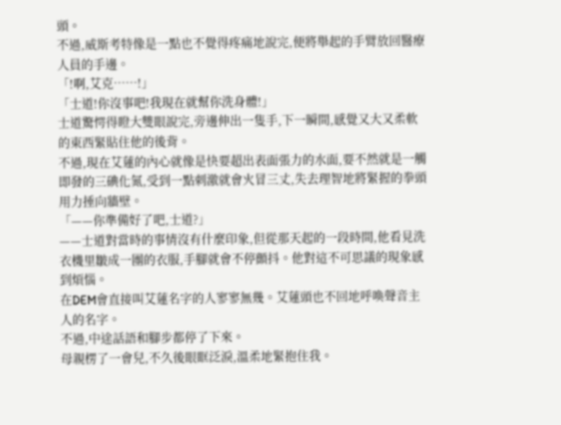頭。
不過,威斯考特像是一點也不覺得疼痛地說完,便將舉起的手臂放回醫療人員的手邊。
「!啊,艾克……!」
「士道!你沒事吧!我現在就幫你洗身體!」
士道驚愕得瞪大雙眼說完,旁邊伸出一隻手,下一瞬間,感覺又大又柔軟的東西緊貼住他的後背。
不過,現在艾蓮的內心就像是快要超出表面張力的水面,要不然就是一觸即發的三碘化氮,受到一點刺激就會火冒三丈,失去理智地將緊握的拳頭用力捶向牆壁。
「——你準備好了吧,士道?」
——士道對當時的事情沒有什麼印象,但從那天起的一段時間,他看見洗衣機里皺成一團的衣服,手腳就會不停顫抖。他對這不可思議的現象感到煩惱。
在DEM會直接叫艾蓮名字的人寥寥無幾。艾蓮頭也不回地呼喚聲音主人的名字。
不過,中途話語和腳步都停了下來。
母親楞了一會兒,不久後眼眶泛淚,溫柔地緊抱住我。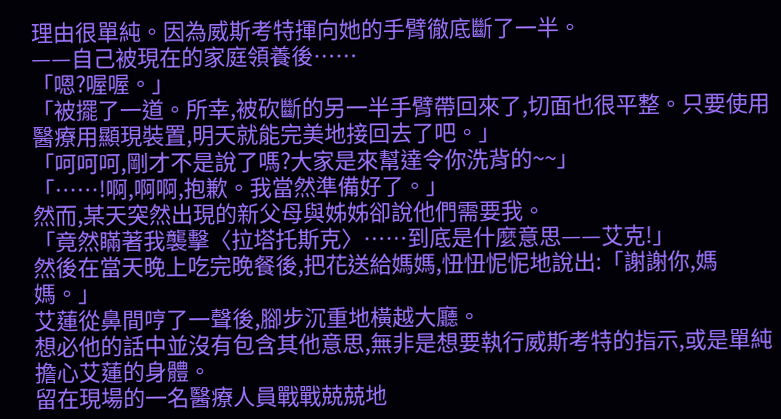理由很單純。因為威斯考特揮向她的手臂徹底斷了一半。
——自己被現在的家庭領養後……
「嗯?喔喔。」
「被擺了一道。所幸,被砍斷的另一半手臂帶回來了,切面也很平整。只要使用醫療用顯現裝置,明天就能完美地接回去了吧。」
「呵呵呵,剛才不是說了嗎?大家是來幫達令你洗背的~~」
「……!啊,啊啊,抱歉。我當然準備好了。」
然而,某天突然出現的新父母與姊姊卻說他們需要我。
「竟然瞞著我襲擊〈拉塔托斯克〉……到底是什麼意思——艾克!」
然後在當天晚上吃完晚餐後,把花送給媽媽,忸忸怩怩地說出:「謝謝你,媽媽。」
艾蓮從鼻間哼了一聲後,腳步沉重地橫越大廳。
想必他的話中並沒有包含其他意思,無非是想要執行威斯考特的指示,或是單純擔心艾蓮的身體。
留在現場的一名醫療人員戰戰兢兢地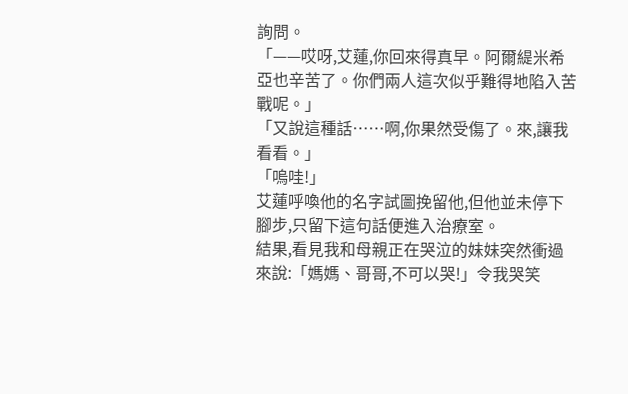詢問。
「——哎呀,艾蓮,你回來得真早。阿爾緹米希亞也辛苦了。你們兩人這次似乎難得地陷入苦戰呢。」
「又說這種話……啊,你果然受傷了。來,讓我看看。」
「嗚哇!」
艾蓮呼喚他的名字試圖挽留他,但他並未停下腳步,只留下這句話便進入治療室。
結果,看見我和母親正在哭泣的妹妹突然衝過來說:「媽媽、哥哥,不可以哭!」令我哭笑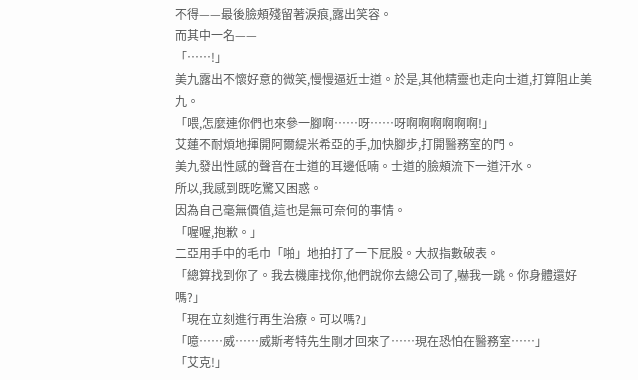不得——最後臉頰殘留著淚痕,露出笑容。
而其中一名——
「……!」
美九露出不懷好意的微笑,慢慢逼近士道。於是,其他精靈也走向士道,打算阻止美九。
「喂,怎麼連你們也來參一腳啊……呀……呀啊啊啊啊啊啊!」
艾蓮不耐煩地揮開阿爾緹米希亞的手,加快腳步,打開醫務室的門。
美九發出性感的聲音在士道的耳邊低喃。士道的臉頰流下一道汗水。
所以,我感到既吃驚又困惑。
因為自己毫無價值,這也是無可奈何的事情。
「喔喔,抱歉。」
二亞用手中的毛巾「啪」地拍打了一下屁股。大叔指數破表。
「總算找到你了。我去機庫找你,他們說你去總公司了,嚇我一跳。你身體還好嗎?」
「現在立刻進行再生治療。可以嗎?」
「噫……威……威斯考特先生剛才回來了……現在恐怕在醫務室……」
「艾克!」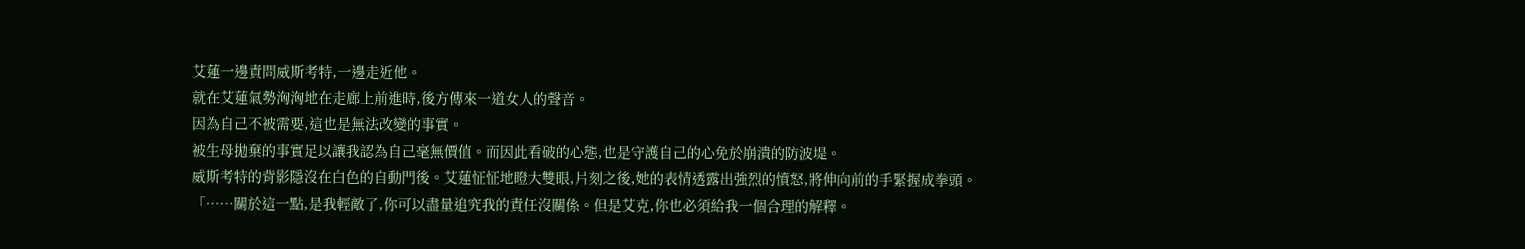艾蓮一邊責問威斯考特,一邊走近他。
就在艾蓮氣勢洶洶地在走廊上前進時,後方傳來一道女人的聲音。
因為自己不被需要,這也是無法改變的事實。
被生母拋棄的事實足以讓我認為自己毫無價值。而因此看破的心態,也是守護自己的心免於崩潰的防波堤。
威斯考特的背影隱沒在白色的自動門後。艾蓮怔怔地瞪大雙眼,片刻之後,她的表情透露出強烈的憤怒,將伸向前的手緊握成拳頭。
「……關於這一點,是我輕敵了,你可以盡量追究我的責任沒關係。但是艾克,你也必須給我一個合理的解釋。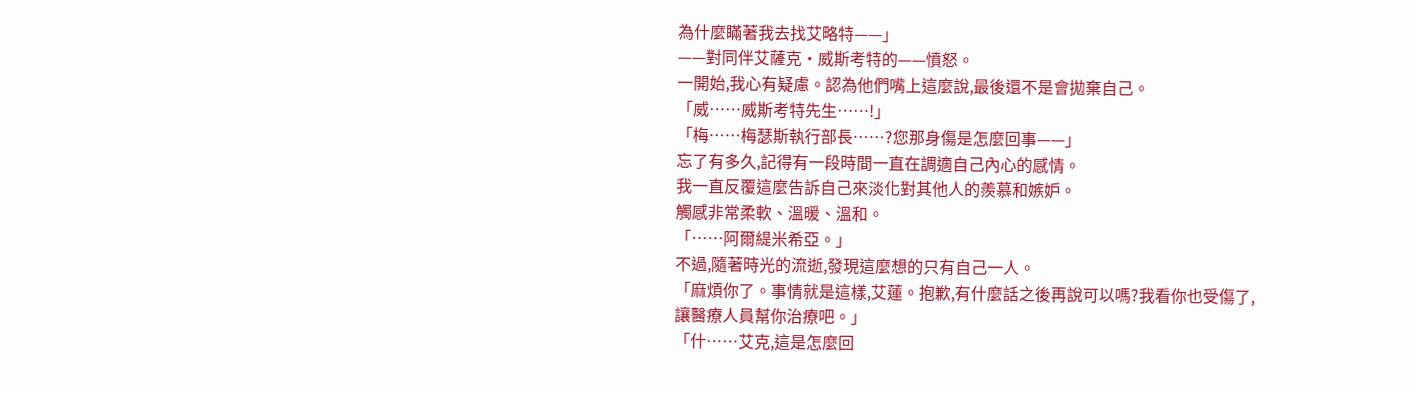為什麼瞞著我去找艾略特——」
——對同伴艾薩克·威斯考特的——憤怒。
一開始,我心有疑慮。認為他們嘴上這麼說,最後還不是會拋棄自己。
「威……威斯考特先生……!」
「梅……梅瑟斯執行部長……?您那身傷是怎麼回事——」
忘了有多久,記得有一段時間一直在調適自己內心的感情。
我一直反覆這麼告訴自己來淡化對其他人的羨慕和嫉妒。
觸感非常柔軟、溫暖、溫和。
「……阿爾緹米希亞。」
不過,隨著時光的流逝,發現這麼想的只有自己一人。
「麻煩你了。事情就是這樣,艾蓮。抱歉,有什麼話之後再說可以嗎?我看你也受傷了,讓醫療人員幫你治療吧。」
「什……艾克,這是怎麼回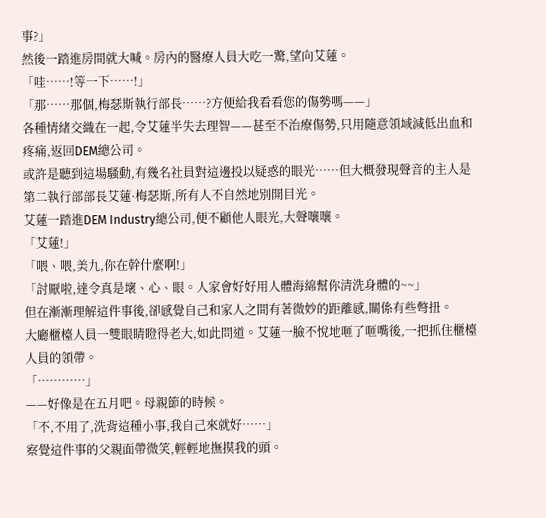事?」
然後一踏進房間就大喊。房內的醫療人員大吃一驚,望向艾蓮。
「哇……!等一下……!」
「那……那個,梅瑟斯執行部長……?方便給我看看您的傷勢嗎——」
各種情緒交織在一起,令艾蓮半失去理智——甚至不治療傷勢,只用隨意領域減低出血和疼痛,返回DEM總公司。
或許是聽到這場騷動,有幾名社員對這邊投以疑惑的眼光……但大概發現聲音的主人是第二執行部部長艾蓮·梅瑟斯,所有人不自然地別開目光。
艾蓮一踏進DEM Industry總公司,便不顧他人眼光,大聲嚷嚷。
「艾蓮!」
「喂、喂,美九,你在幹什麼啊!」
「討厭啦,達令真是壞、心、眼。人家會好好用人體海綿幫你清洗身體的~~」
但在漸漸理解這件事後,卻感覺自己和家人之間有著微妙的距離感,關係有些彆扭。
大廳櫃檯人員一雙眼睛瞪得老大,如此問道。艾蓮一臉不悅地咂了咂嘴後,一把抓住櫃檯人員的領帶。
「…………」
——好像是在五月吧。母親節的時候。
「不,不用了,洗背這種小事,我自己來就好……」
察覺這件事的父親面帶微笑,輕輕地撫摸我的頭。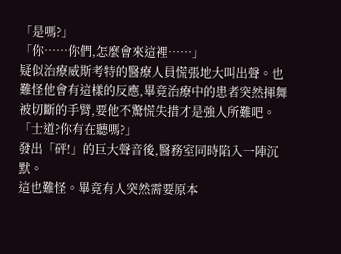「是嗎?」
「你……你們,怎麼會來這裡……」
疑似治療威斯考特的醫療人員慌張地大叫出聲。也難怪他會有這樣的反應,畢竟治療中的患者突然揮舞被切斷的手臂,要他不驚慌失措才是強人所難吧。
「士道?你有在聽嗎?」
發出「砰!」的巨大聲音後,醫務室同時陷入一陣沉默。
這也難怪。畢竟有人突然需要原本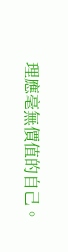理應毫無價值的自己。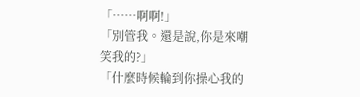「……啊啊!」
「別管我。還是說,你是來嘲笑我的?」
「什麼時候輪到你操心我的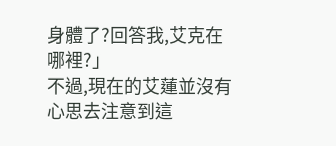身體了?回答我,艾克在哪裡?」
不過,現在的艾蓮並沒有心思去注意到這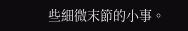些細微末節的小事。